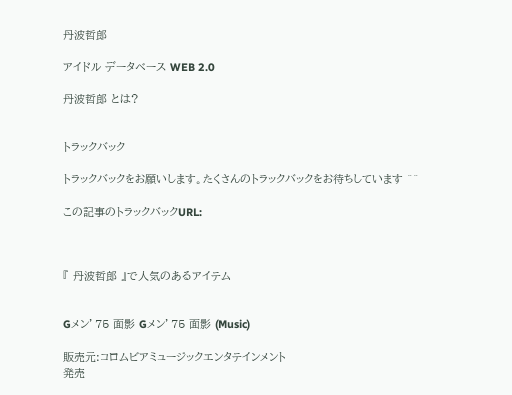丹波哲郎

アイドル データベース WEB 2.0

丹波哲郎 とは?


トラックバック

トラックバックをお願いします。たくさんのトラックバックをお待ちしています ^^

この記事のトラックバックURL:



『 丹波哲郎 』で人気のあるアイテム


Gメン’75 面影 Gメン’75 面影 (Music)

販売元:コロムビアミュージックエンタテインメント
発売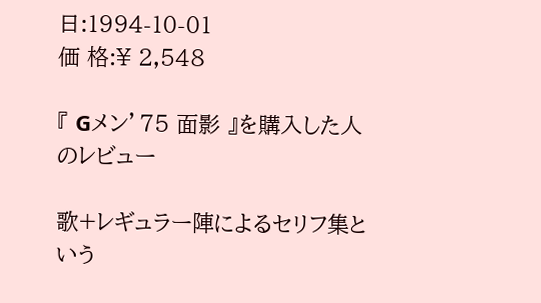日:1994-10-01
価 格:¥ 2,548

『 Gメン’75 面影 』を購入した人のレビュー

歌+レギュラー陣によるセリフ集という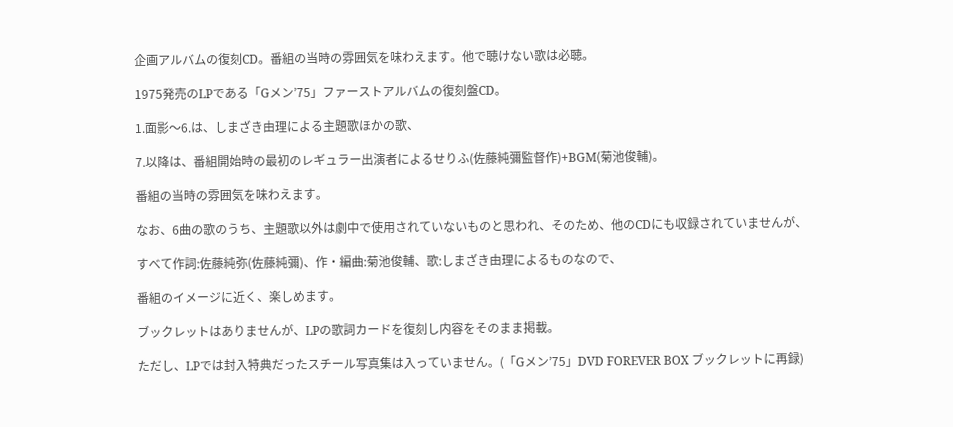企画アルバムの復刻CD。番組の当時の雰囲気を味わえます。他で聴けない歌は必聴。

1975発売のLPである「Gメン’75」ファーストアルバムの復刻盤CD。

1.面影〜6.は、しまざき由理による主題歌ほかの歌、

7.以降は、番組開始時の最初のレギュラー出演者によるせりふ(佐藤純彌監督作)+BGM(菊池俊輔)。

番組の当時の雰囲気を味わえます。

なお、6曲の歌のうち、主題歌以外は劇中で使用されていないものと思われ、そのため、他のCDにも収録されていませんが、

すべて作詞:佐藤純弥(佐藤純彌)、作・編曲:菊池俊輔、歌:しまざき由理によるものなので、

番組のイメージに近く、楽しめます。

ブックレットはありませんが、LPの歌詞カードを復刻し内容をそのまま掲載。

ただし、LPでは封入特典だったスチール写真集は入っていません。(「Gメン’75」DVD FOREVER BOX ブックレットに再録)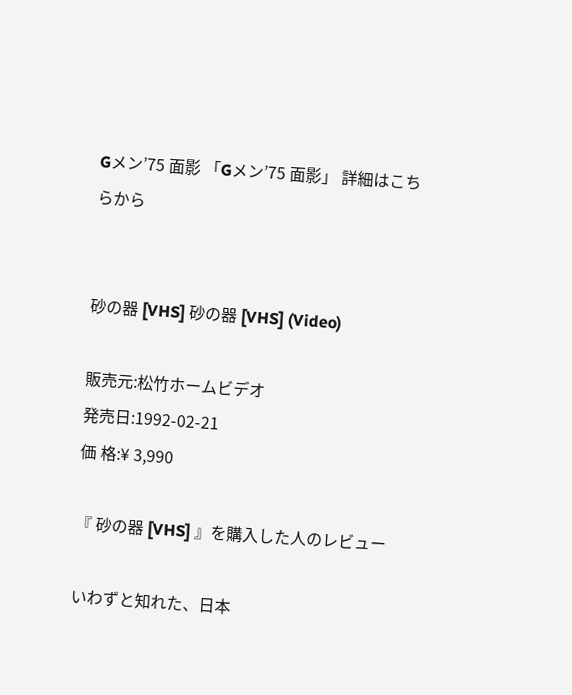Gメン’75 面影 「Gメン’75 面影」 詳細はこちらから


砂の器 [VHS] 砂の器 [VHS] (Video)

販売元:松竹ホームビデオ
発売日:1992-02-21
価 格:¥ 3,990

『 砂の器 [VHS] 』を購入した人のレビュー

いわずと知れた、日本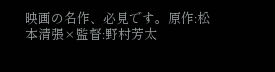映画の名作、必見です。原作:松本清張×監督:野村芳太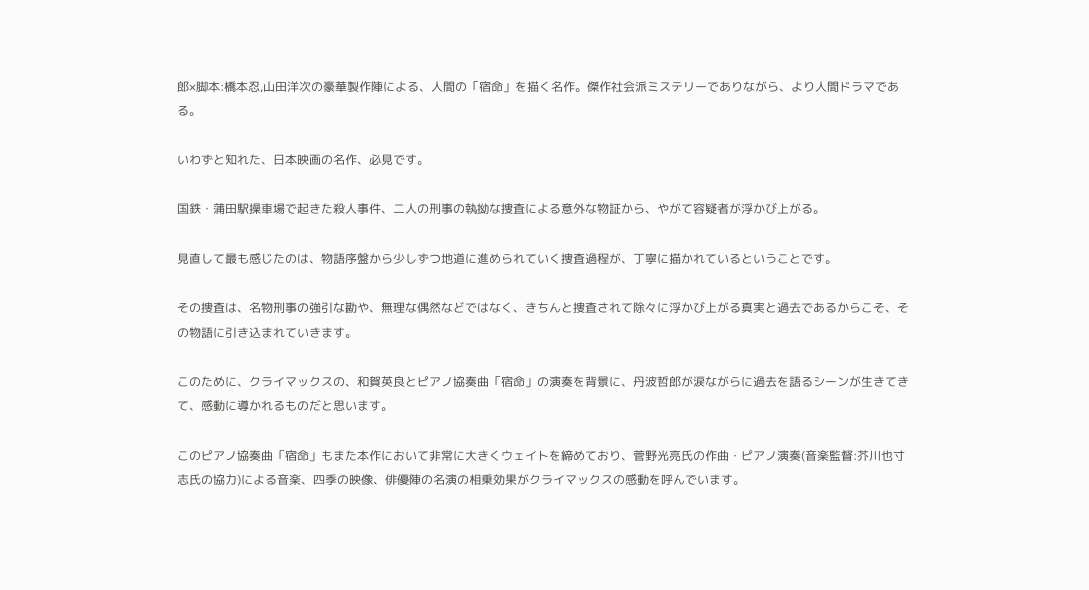郎×脚本:橋本忍,山田洋次の豪華製作陣による、人間の「宿命」を描く名作。傑作社会派ミステリーでありながら、より人間ドラマである。

いわずと知れた、日本映画の名作、必見です。

国鉄・蒲田駅操車場で起きた殺人事件、二人の刑事の執拗な捜査による意外な物証から、やがて容疑者が浮かび上がる。

見直して最も感じたのは、物語序盤から少しずつ地道に進められていく捜査過程が、丁寧に描かれているということです。

その捜査は、名物刑事の強引な勘や、無理な偶然などではなく、きちんと捜査されて除々に浮かび上がる真実と過去であるからこそ、その物語に引き込まれていきます。

このために、クライマックスの、和賀英良とピアノ協奏曲「宿命」の演奏を背景に、丹波哲郎が涙ながらに過去を語るシーンが生きてきて、感動に導かれるものだと思います。

このピアノ協奏曲「宿命」もまた本作において非常に大きくウェイトを締めており、菅野光亮氏の作曲・ピアノ演奏(音楽監督:芥川也寸志氏の協力)による音楽、四季の映像、俳優陣の名演の相乗効果がクライマックスの感動を呼んでいます。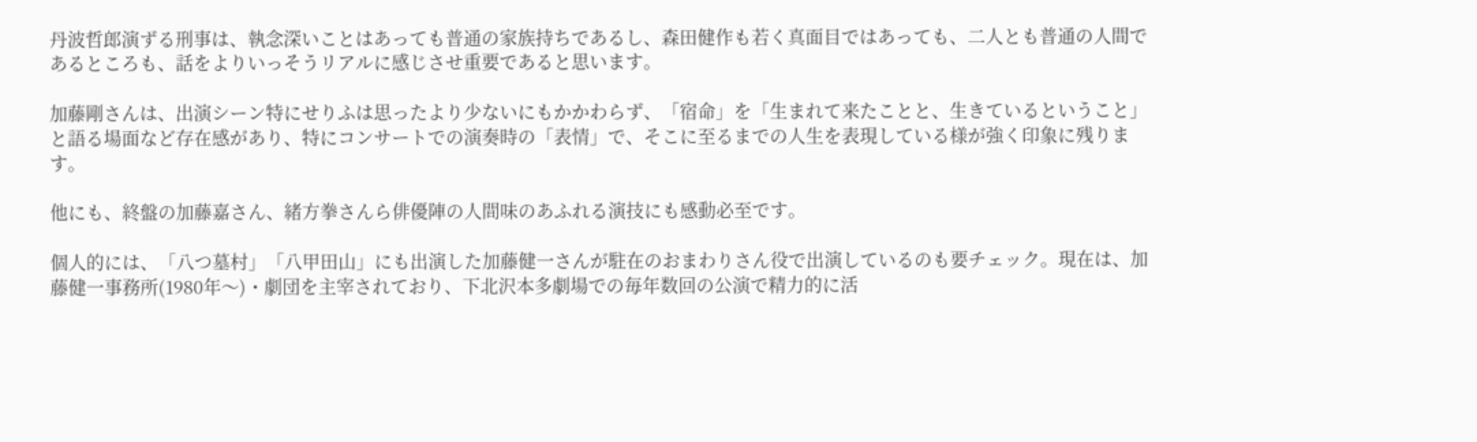丹波哲郎演ずる刑事は、執念深いことはあっても普通の家族持ちであるし、森田健作も若く真面目ではあっても、二人とも普通の人間であるところも、話をよりいっそうリアルに感じさせ重要であると思います。

加藤剛さんは、出演シーン特にせりふは思ったより少ないにもかかわらず、「宿命」を「生まれて来たことと、生きているということ」と語る場面など存在感があり、特にコンサートでの演奏時の「表情」で、そこに至るまでの人生を表現している様が強く印象に残ります。

他にも、終盤の加藤嘉さん、緒方拳さんら俳優陣の人間味のあふれる演技にも感動必至です。

個人的には、「八つ墓村」「八甲田山」にも出演した加藤健一さんが駐在のおまわりさん役で出演しているのも要チェック。現在は、加藤健一事務所(1980年〜)・劇団を主宰されており、下北沢本多劇場での毎年数回の公演で精力的に活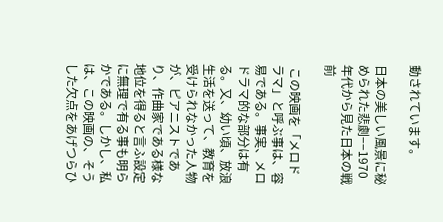動されています。

日本の美しい風景に秘められた悲劇−−1970年代から見た日本の戦前

 この映画を「メロドラマ」と呼ぶ事は、容易である。事実、メロドラマ的な部分は有る。又、幼い頃、放浪生活を送って、教育を受けられなかった人物が、ピアニストであり、作曲家である様な地位を得ると言ふ設定に無理で有る事も明らかである。しかし、私は、この映画の、そうした欠点をあげつらひ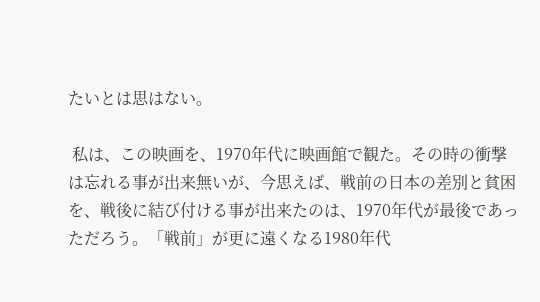たいとは思はない。

 私は、この映画を、1970年代に映画館で観た。その時の衝撃は忘れる事が出来無いが、今思えば、戦前の日本の差別と貧困を、戦後に結び付ける事が出来たのは、1970年代が最後であっただろう。「戦前」が更に遠くなる1980年代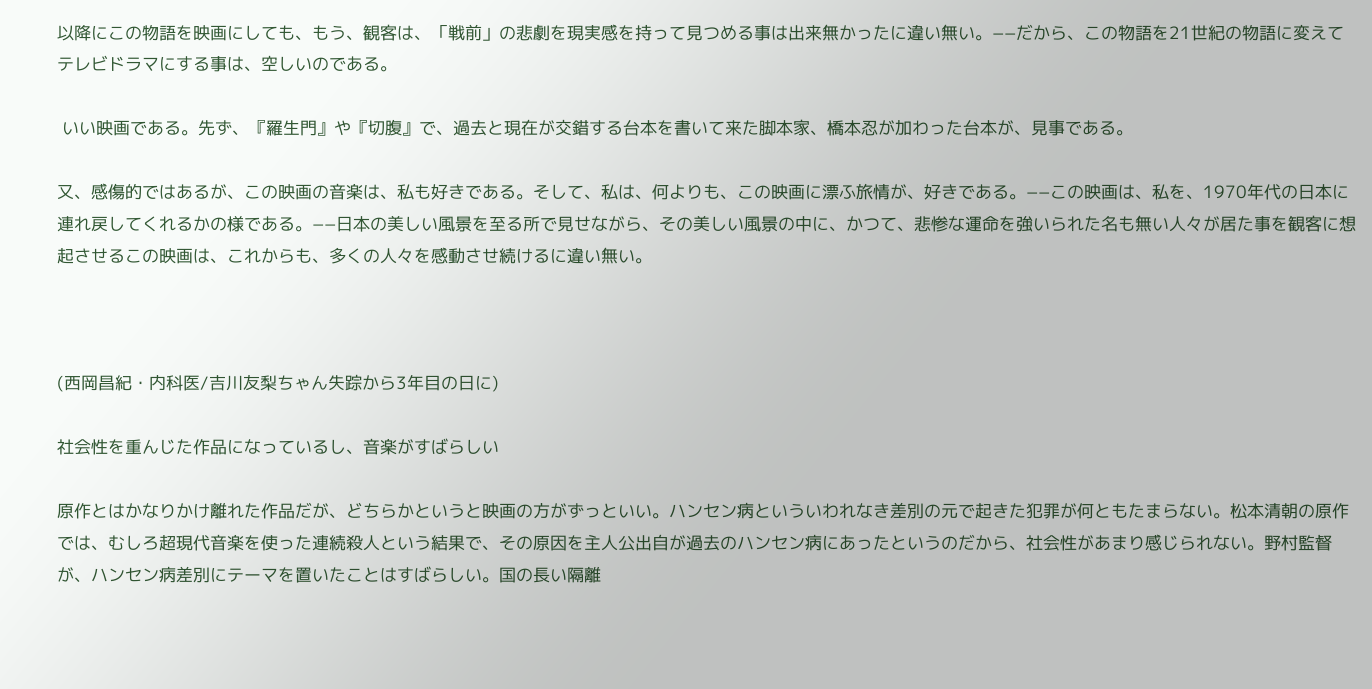以降にこの物語を映画にしても、もう、観客は、「戦前」の悲劇を現実感を持って見つめる事は出来無かったに違い無い。−−だから、この物語を21世紀の物語に変えてテレビドラマにする事は、空しいのである。

 いい映画である。先ず、『羅生門』や『切腹』で、過去と現在が交錯する台本を書いて来た脚本家、橋本忍が加わった台本が、見事である。

又、感傷的ではあるが、この映画の音楽は、私も好きである。そして、私は、何よりも、この映画に漂ふ旅情が、好きである。−−この映画は、私を、1970年代の日本に連れ戻してくれるかの様である。−−日本の美しい風景を至る所で見せながら、その美しい風景の中に、かつて、悲惨な運命を強いられた名も無い人々が居た事を観客に想起させるこの映画は、これからも、多くの人々を感動させ続けるに違い無い。



(西岡昌紀・内科医/吉川友梨ちゃん失踪から3年目の日に)

社会性を重んじた作品になっているし、音楽がすばらしい

原作とはかなりかけ離れた作品だが、どちらかというと映画の方がずっといい。ハンセン病といういわれなき差別の元で起きた犯罪が何ともたまらない。松本清朝の原作では、むしろ超現代音楽を使った連続殺人という結果で、その原因を主人公出自が過去のハンセン病にあったというのだから、社会性があまり感じられない。野村監督が、ハンセン病差別にテーマを置いたことはすばらしい。国の長い隔離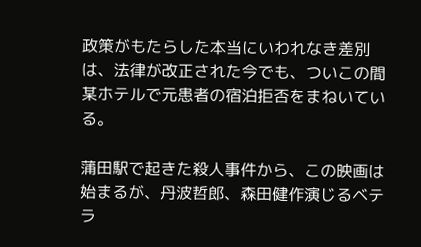政策がもたらした本当にいわれなき差別は、法律が改正された今でも、ついこの間某ホテルで元患者の宿泊拒否をまねいている。

蒲田駅で起きた殺人事件から、この映画は始まるが、丹波哲郎、森田健作演じるベテラ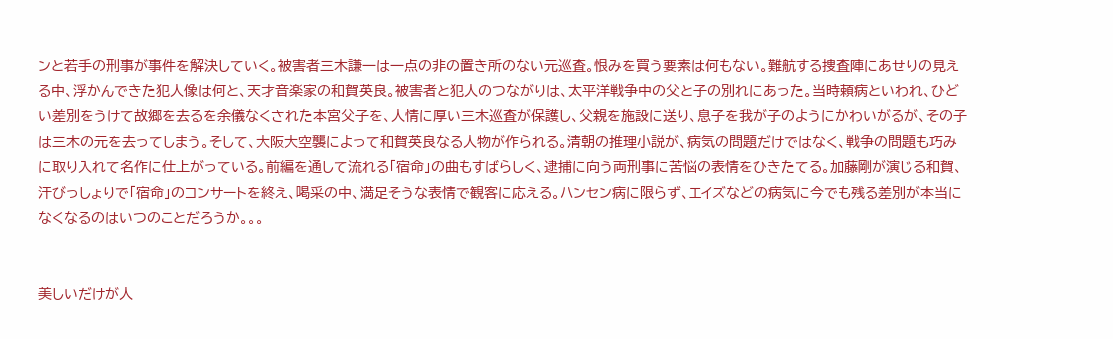ンと若手の刑事が事件を解決していく。被害者三木謙一は一点の非の置き所のない元巡査。恨みを買う要素は何もない。難航する捜査陣にあせりの見える中、浮かんできた犯人像は何と、天才音楽家の和賀英良。被害者と犯人のつながりは、太平洋戦争中の父と子の別れにあった。当時頼病といわれ、ひどい差別をうけて故郷を去るを余儀なくされた本宮父子を、人情に厚い三木巡査が保護し、父親を施設に送り、息子を我が子のようにかわいがるが、その子は三木の元を去ってしまう。そして、大阪大空襲によって和賀英良なる人物が作られる。清朝の推理小説が、病気の問題だけではなく、戦争の問題も巧みに取り入れて名作に仕上がっている。前編を通して流れる「宿命」の曲もすばらしく、逮捕に向う両刑事に苦悩の表情をひきたてる。加藤剛が演じる和賀、汗びっしょりで「宿命」のコンサートを終え、喝采の中、満足そうな表情で観客に応える。ハンセン病に限らず、エイズなどの病気に今でも残る差別が本当になくなるのはいつのことだろうか。。。


美しいだけが人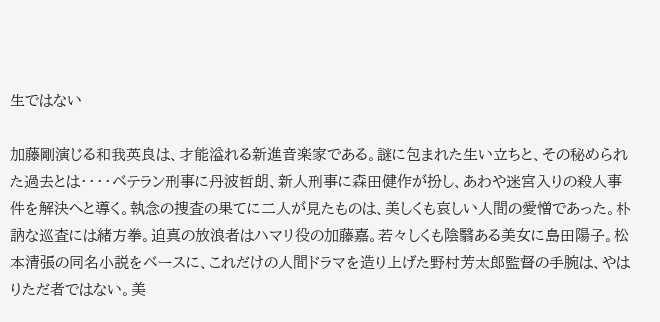生ではない

加藤剛演じる和我英良は、才能溢れる新進音楽家である。謎に包まれた生い立ちと、その秘められた過去とは・・・・ベテラン刑事に丹波哲朗、新人刑事に森田健作が扮し、あわや迷宮入りの殺人事件を解決へと導く。執念の捜査の果てに二人が見たものは、美しくも哀しい人間の愛憎であった。朴訥な巡査には緒方拳。迫真の放浪者はハマリ役の加藤嘉。若々しくも陰翳ある美女に島田陽子。松本清張の同名小説をベースに、これだけの人間ドラマを造り上げた野村芳太郎監督の手腕は、やはりただ者ではない。美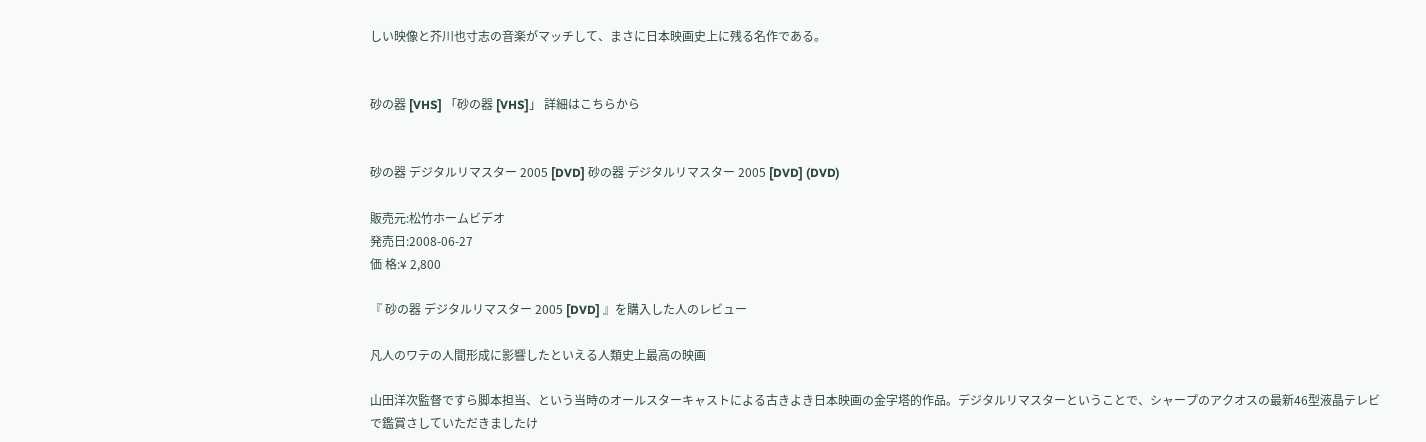しい映像と芥川也寸志の音楽がマッチして、まさに日本映画史上に残る名作である。


砂の器 [VHS] 「砂の器 [VHS]」 詳細はこちらから


砂の器 デジタルリマスター 2005 [DVD] 砂の器 デジタルリマスター 2005 [DVD] (DVD)

販売元:松竹ホームビデオ
発売日:2008-06-27
価 格:¥ 2,800

『 砂の器 デジタルリマスター 2005 [DVD] 』を購入した人のレビュー

凡人のワテの人間形成に影響したといえる人類史上最高の映画

山田洋次監督ですら脚本担当、という当時のオールスターキャストによる古きよき日本映画の金字塔的作品。デジタルリマスターということで、シャープのアクオスの最新46型液晶テレビで鑑賞さしていただきましたけ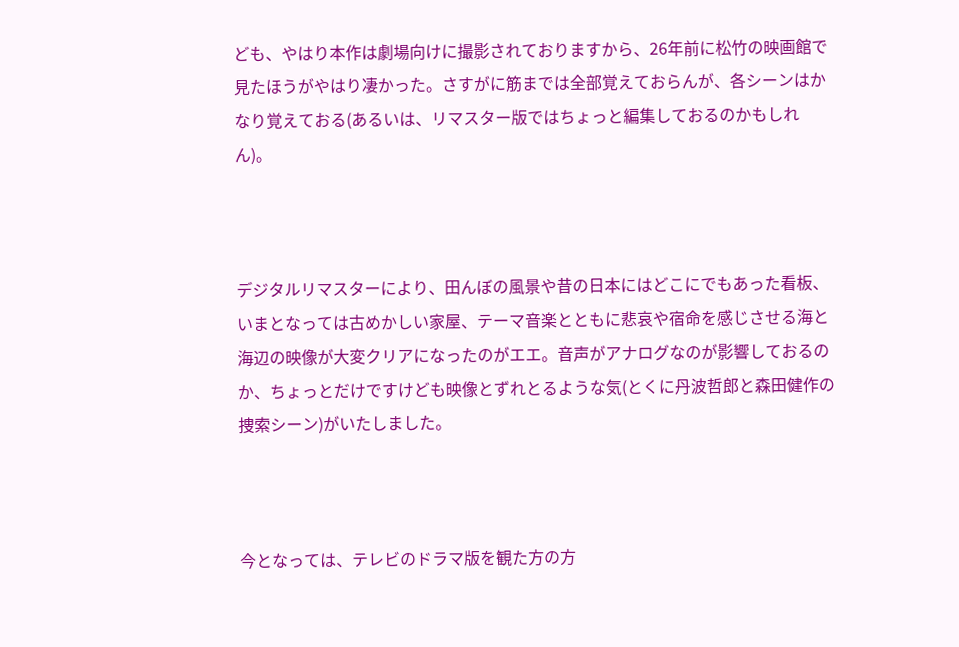ども、やはり本作は劇場向けに撮影されておりますから、26年前に松竹の映画館で見たほうがやはり凄かった。さすがに筋までは全部覚えておらんが、各シーンはかなり覚えておる(あるいは、リマスター版ではちょっと編集しておるのかもしれん)。



デジタルリマスターにより、田んぼの風景や昔の日本にはどこにでもあった看板、いまとなっては古めかしい家屋、テーマ音楽とともに悲哀や宿命を感じさせる海と海辺の映像が大変クリアになったのがエエ。音声がアナログなのが影響しておるのか、ちょっとだけですけども映像とずれとるような気(とくに丹波哲郎と森田健作の捜索シーン)がいたしました。



今となっては、テレビのドラマ版を観た方の方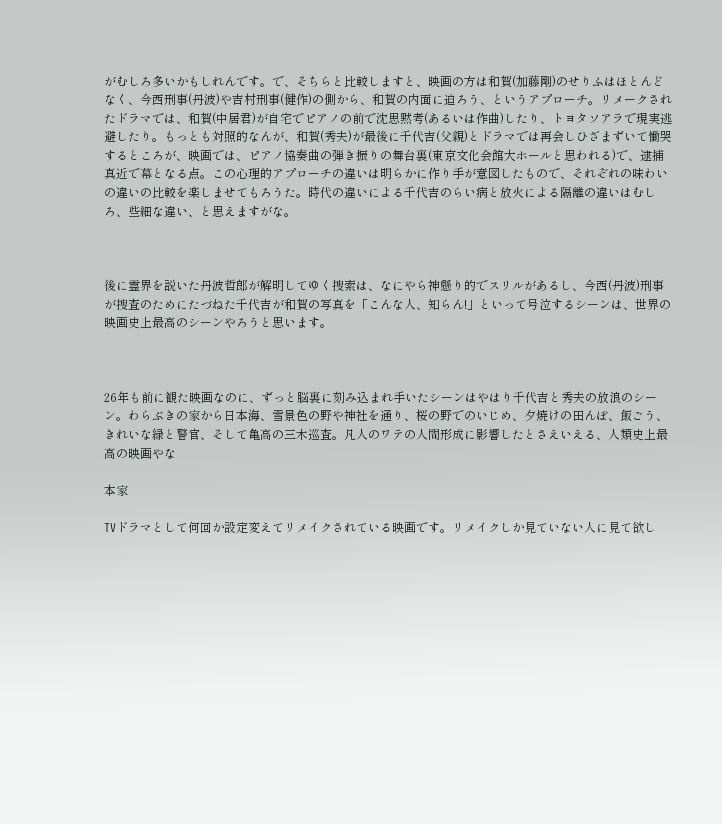がむしろ多いかもしれんです。で、そちらと比較しますと、映画の方は和賀(加藤剛)のせりふはほとんどなく、今西刑事(丹波)や吉村刑事(健作)の側から、和賀の内面に迫ろう、というアプローチ。リメークされたドラマでは、和賀(中居君)が自宅でピアノの前で沈思黙考(あるいは作曲)したり、トヨタソアラで現実逃避したり。もっとも対照的なんが、和賀(秀夫)が最後に千代吉(父親)とドラマでは再会しひざまずいて慟哭するところが、映画では、ピアノ協奏曲の弾き振りの舞台裏(東京文化会館大ホールと思われる)で、逮捕真近で幕となる点。この心理的アプローチの違いは明らかに作り手が意図したもので、それぞれの味わいの違いの比較を楽しませてもろうた。時代の違いによる千代吉のらい病と放火による隔離の違いはむしろ、些細な違い、と思えますがな。



後に霊界を説いた丹波哲郎が解明してゆく捜索は、なにやら神懸り的でスリルがあるし、今西(丹波)刑事が捜査のためにたづねた千代吉が和賀の写真を「こんな人、知らん!」といって号泣するシーンは、世界の映画史上最高のシーンやろうと思います。



26年も前に観た映画なのに、ずっと脳裏に刻み込まれ手いたシーンはやはり千代吉と秀夫の放浪のシーン。わらぶきの家から日本海、雪景色の野や神社を通り、桜の野でのいじめ、夕焼けの田んぼ、飯ごう、きれいな緑と警官、そして亀高の三木巡査。凡人のワテの人間形成に影響したとさえいえる、人類史上最高の映画やな

本家

TVドラマとして何回か設定変えてリメイクされている映画です。リメイクしか見ていない人に見て欲し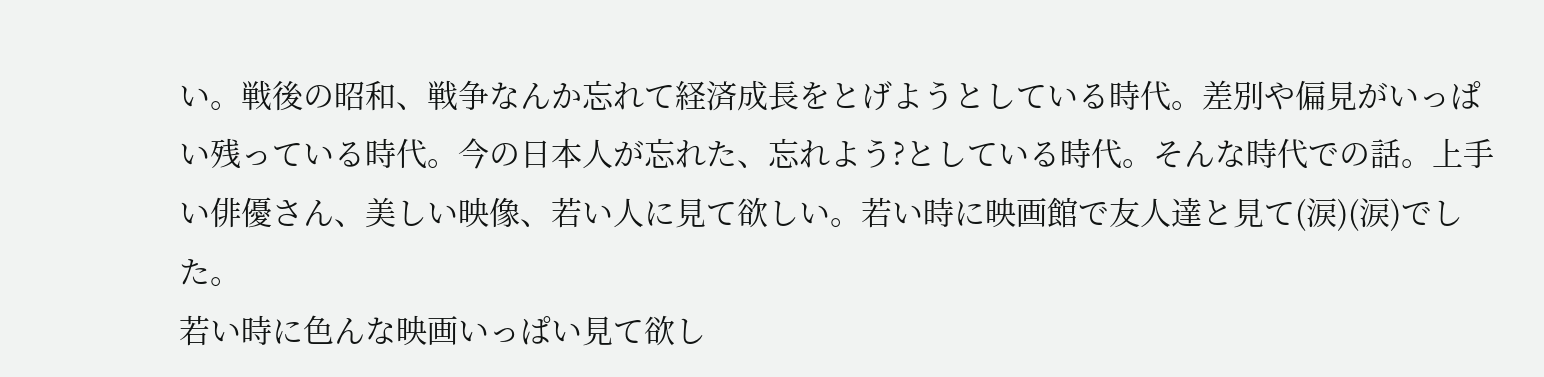い。戦後の昭和、戦争なんか忘れて経済成長をとげようとしている時代。差別や偏見がいっぱい残っている時代。今の日本人が忘れた、忘れよう?としている時代。そんな時代での話。上手い俳優さん、美しい映像、若い人に見て欲しい。若い時に映画館で友人達と見て(涙)(涙)でした。
若い時に色んな映画いっぱい見て欲し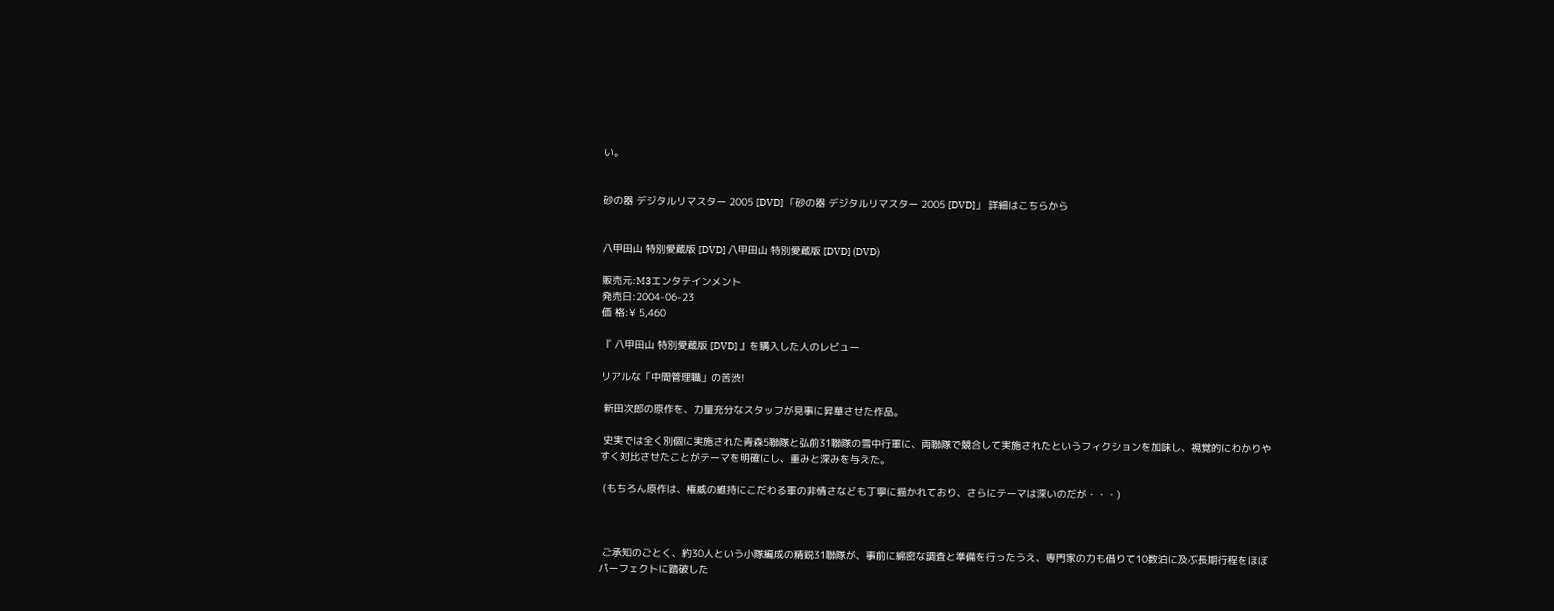い。


砂の器 デジタルリマスター 2005 [DVD] 「砂の器 デジタルリマスター 2005 [DVD]」 詳細はこちらから


八甲田山 特別愛蔵版 [DVD] 八甲田山 特別愛蔵版 [DVD] (DVD)

販売元:M3エンタテインメント
発売日:2004-06-23
価 格:¥ 5,460

『 八甲田山 特別愛蔵版 [DVD] 』を購入した人のレビュー

リアルな「中間管理職」の苦渋!

 新田次郎の原作を、力量充分なスタッフが見事に昇華させた作品。

 史実では全く別個に実施された青森5聯隊と弘前31聯隊の雪中行軍に、両聯隊で競合して実施されたというフィクションを加味し、視覚的にわかりやすく対比させたことがテーマを明確にし、重みと深みを与えた。

 (もちろん原作は、権威の維持にこだわる軍の非情さなども丁寧に描かれており、さらにテーマは深いのだが・・・)



 ご承知のごとく、約30人という小隊編成の精鋭31聯隊が、事前に綿密な調査と準備を行ったうえ、専門家の力も借りて10数泊に及ぶ長期行程をほぼパーフェクトに踏破した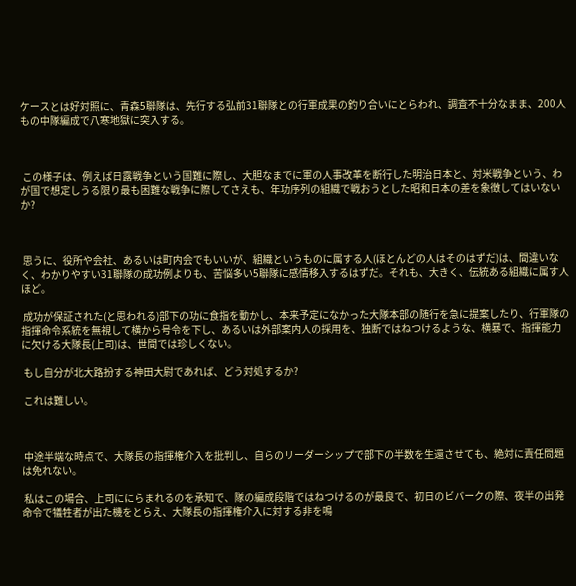ケースとは好対照に、青森5聯隊は、先行する弘前31聯隊との行軍成果の釣り合いにとらわれ、調査不十分なまま、200人もの中隊編成で八寒地獄に突入する。



 この様子は、例えば日露戦争という国難に際し、大胆なまでに軍の人事改革を断行した明治日本と、対米戦争という、わが国で想定しうる限り最も困難な戦争に際してさえも、年功序列の組織で戦おうとした昭和日本の差を象徴してはいないか?



 思うに、役所や会社、あるいは町内会でもいいが、組織というものに属する人(ほとんどの人はそのはずだ)は、間違いなく、わかりやすい31聯隊の成功例よりも、苦悩多い5聯隊に感情移入するはずだ。それも、大きく、伝統ある組織に属す人ほど。

 成功が保証された(と思われる)部下の功に食指を動かし、本来予定になかった大隊本部の随行を急に提案したり、行軍隊の指揮命令系統を無視して横から号令を下し、あるいは外部案内人の採用を、独断ではねつけるような、横暴で、指揮能力に欠ける大隊長(上司)は、世間では珍しくない。

 もし自分が北大路扮する神田大尉であれば、どう対処するか?

 これは難しい。



 中途半端な時点で、大隊長の指揮権介入を批判し、自らのリーダーシップで部下の半数を生還させても、絶対に責任問題は免れない。

 私はこの場合、上司ににらまれるのを承知で、隊の編成段階ではねつけるのが最良で、初日のビバークの際、夜半の出発命令で犠牲者が出た機をとらえ、大隊長の指揮権介入に対する非を鳴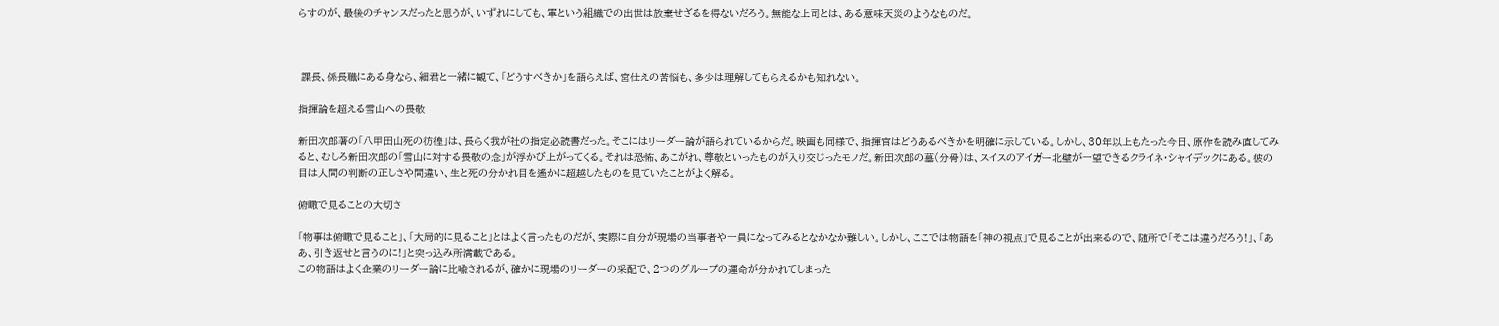らすのが、最後のチャンスだったと思うが、いずれにしても、軍という組織での出世は放棄せざるを得ないだろう。無能な上司とは、ある意味天災のようなものだ。



 課長、係長職にある身なら、細君と一緒に観て、「どうすべきか」を語らえば、宮仕えの苦悩も、多少は理解してもらえるかも知れない。

指揮論を超える雪山への畏敬

新田次郎著の「八甲田山死の彷徨」は、長らく我が社の指定必読書だった。そこにはリーダー論が語られているからだ。映画も同様で、指揮官はどうあるべきかを明確に示している。しかし、30年以上もたった今日、原作を読み直してみると、むしろ新田次郎の「雪山に対する畏敬の念」が浮かび上がってくる。それは恐怖、あこがれ、尊敬といったものが入り交じったモノだ。新田次郎の墓(分骨)は、スイスのアイガー北壁が一望できるクライネ・シャイデックにある。彼の目は人間の判断の正しさや間違い、生と死の分かれ目を遙かに超越したものを見ていたことがよく解る。

俯瞰で見ることの大切さ

「物事は俯瞰で見ること」、「大局的に見ること」とはよく言ったものだが、実際に自分が現場の当事者や一員になってみるとなかなか難しい。しかし、ここでは物語を「神の視点」で見ることが出来るので、随所で「そこは違うだろう!」、「ああ、引き返せと言うのに!」と突っ込み所満載である。
この物語はよく企業のリーダー論に比喩されるが、確かに現場のリーダーの采配で、2つのグループの運命が分かれてしまった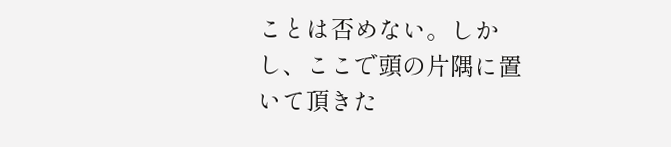ことは否めない。しかし、ここで頭の片隅に置いて頂きた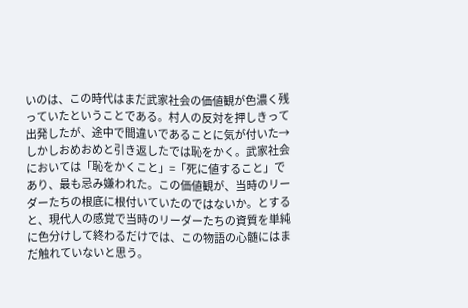いのは、この時代はまだ武家社会の価値観が色濃く残っていたということである。村人の反対を押しきって出発したが、途中で間違いであることに気が付いた→しかしおめおめと引き返したでは恥をかく。武家社会においては「恥をかくこと」=「死に値すること」であり、最も忌み嫌われた。この価値観が、当時のリーダーたちの根底に根付いていたのではないか。とすると、現代人の感覚で当時のリーダーたちの資質を単純に色分けして終わるだけでは、この物語の心髄にはまだ触れていないと思う。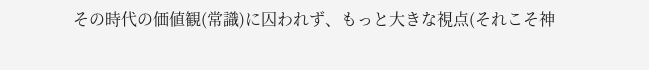その時代の価値観(常識)に囚われず、もっと大きな視点(それこそ神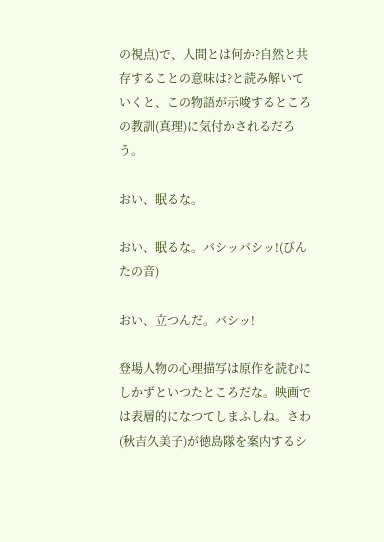の視点)で、人間とは何か?自然と共存することの意味は?と読み解いていくと、この物語が示唆するところの教訓(真理)に気付かされるだろう。

おい、眠るな。

おい、眠るな。バシッバシッ!(びんたの音)

おい、立つんだ。バシッ!

登場人物の心理描写は原作を読むにしかずといつたところだな。映画では表層的になつてしまふしね。さわ(秋吉久美子)が徳島隊を案内するシ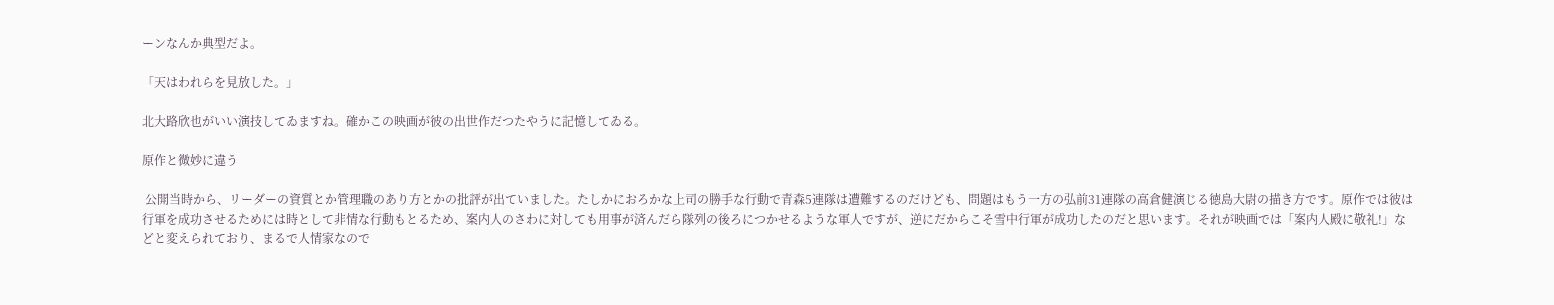ーンなんか典型だよ。

「天はわれらを見放した。」

北大路欣也がいい演技してゐますね。確かこの映画が彼の出世作だつたやうに記憶してゐる。

原作と微妙に違う

 公開当時から、リーダーの資質とか管理職のあり方とかの批評が出ていました。たしかにおろかな上司の勝手な行動で青森5連隊は遭難するのだけども、問題はもう一方の弘前31連隊の高倉健演じる徳島大尉の描き方です。原作では彼は行軍を成功させるためには時として非情な行動もとるため、案内人のさわに対しても用事が済んだら隊列の後ろにつかせるような軍人ですが、逆にだからこそ雪中行軍が成功したのだと思います。それが映画では「案内人殿に敬礼!」などと変えられており、まるで人情家なので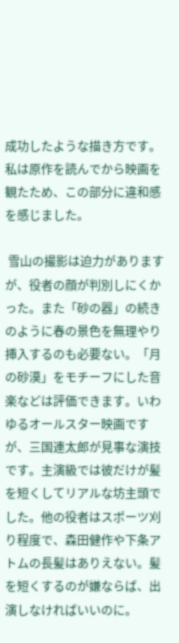成功したような描き方です。私は原作を読んでから映画を観たため、この部分に違和感を感じました。

 雪山の撮影は迫力がありますが、役者の顔が判別しにくかった。また「砂の器」の続きのように春の景色を無理やり挿入するのも必要ない。「月の砂漠」をモチーフにした音楽などは評価できます。いわゆるオールスター映画ですが、三国連太郎が見事な演技です。主演級では彼だけが髪を短くしてリアルな坊主頭でした。他の役者はスポーツ刈り程度で、森田健作や下条アトムの長髪はありえない。髪を短くするのが嫌ならば、出演しなければいいのに。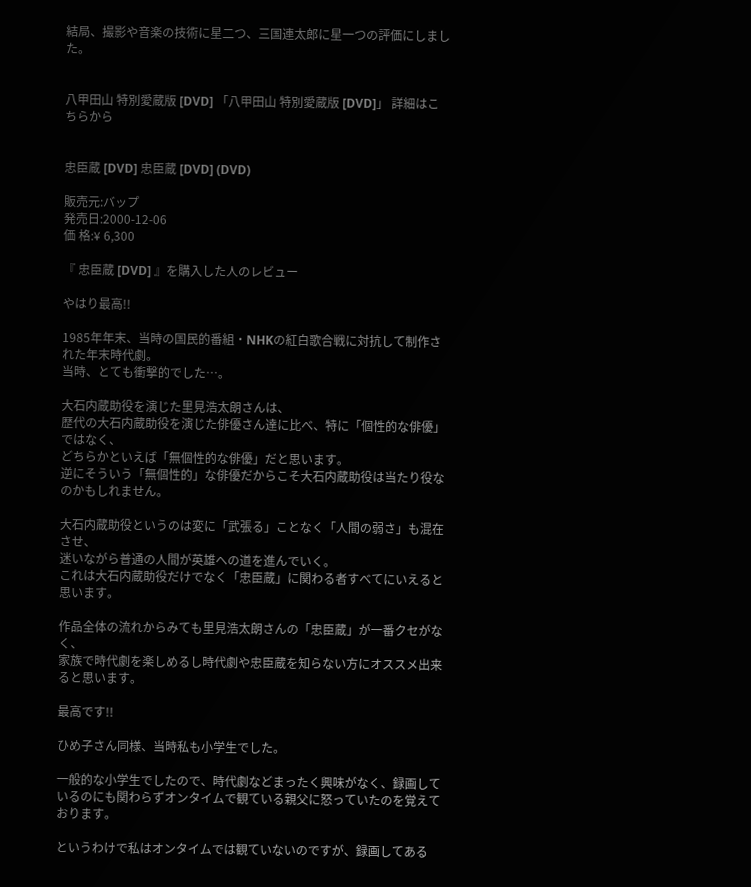結局、撮影や音楽の技術に星二つ、三国連太郎に星一つの評価にしました。


八甲田山 特別愛蔵版 [DVD] 「八甲田山 特別愛蔵版 [DVD]」 詳細はこちらから


忠臣蔵 [DVD] 忠臣蔵 [DVD] (DVD)

販売元:バップ
発売日:2000-12-06
価 格:¥ 6,300

『 忠臣蔵 [DVD] 』を購入した人のレビュー

やはり最高!!

1985年年末、当時の国民的番組・NHKの紅白歌合戦に対抗して制作された年末時代劇。
当時、とても衝撃的でした…。

大石内蔵助役を演じた里見浩太朗さんは、
歴代の大石内蔵助役を演じた俳優さん達に比べ、特に「個性的な俳優」ではなく、
どちらかといえば「無個性的な俳優」だと思います。
逆にそういう「無個性的」な俳優だからこそ大石内蔵助役は当たり役なのかもしれません。

大石内蔵助役というのは変に「武張る」ことなく「人間の弱さ」も混在させ、
迷いながら普通の人間が英雄への道を進んでいく。
これは大石内蔵助役だけでなく「忠臣蔵」に関わる者すべてにいえると思います。

作品全体の流れからみても里見浩太朗さんの「忠臣蔵」が一番クセがなく、
家族で時代劇を楽しめるし時代劇や忠臣蔵を知らない方にオススメ出来ると思います。

最高です!!

ひめ子さん同様、当時私も小学生でした。

一般的な小学生でしたので、時代劇などまったく興味がなく、録画しているのにも関わらずオンタイムで観ている親父に怒っていたのを覚えております。

というわけで私はオンタイムでは観ていないのですが、録画してある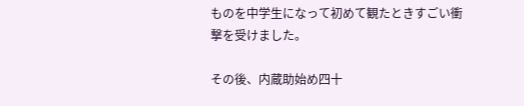ものを中学生になって初めて観たときすごい衝撃を受けました。

その後、内蔵助始め四十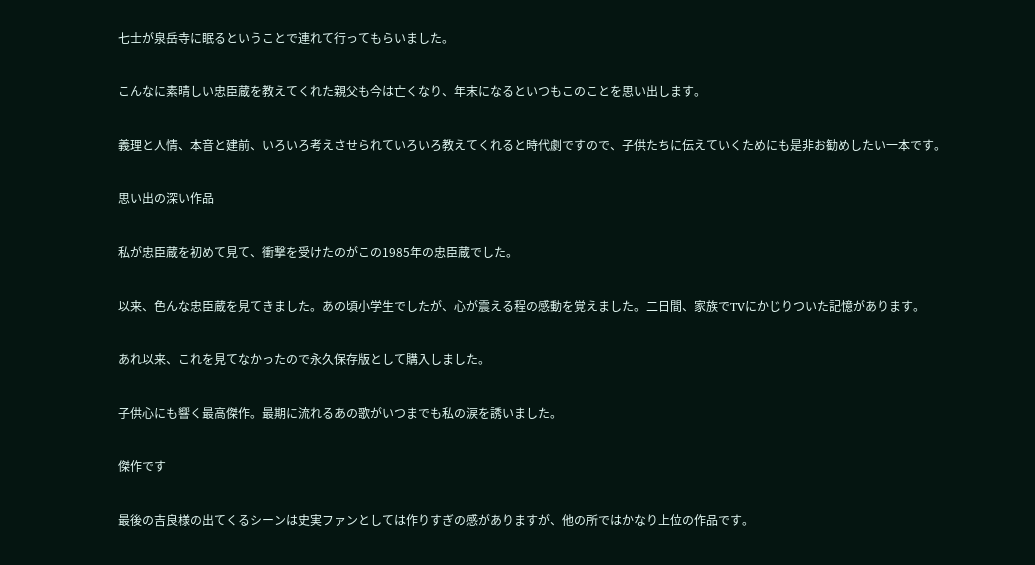七士が泉岳寺に眠るということで連れて行ってもらいました。

こんなに素晴しい忠臣蔵を教えてくれた親父も今は亡くなり、年末になるといつもこのことを思い出します。

義理と人情、本音と建前、いろいろ考えさせられていろいろ教えてくれると時代劇ですので、子供たちに伝えていくためにも是非お勧めしたい一本です。

思い出の深い作品

私が忠臣蔵を初めて見て、衝撃を受けたのがこの1985年の忠臣蔵でした。

以来、色んな忠臣蔵を見てきました。あの頃小学生でしたが、心が震える程の感動を覚えました。二日間、家族でTVにかじりついた記憶があります。

あれ以来、これを見てなかったので永久保存版として購入しました。

子供心にも響く最高傑作。最期に流れるあの歌がいつまでも私の涙を誘いました。

傑作です

最後の吉良様の出てくるシーンは史実ファンとしては作りすぎの感がありますが、他の所ではかなり上位の作品です。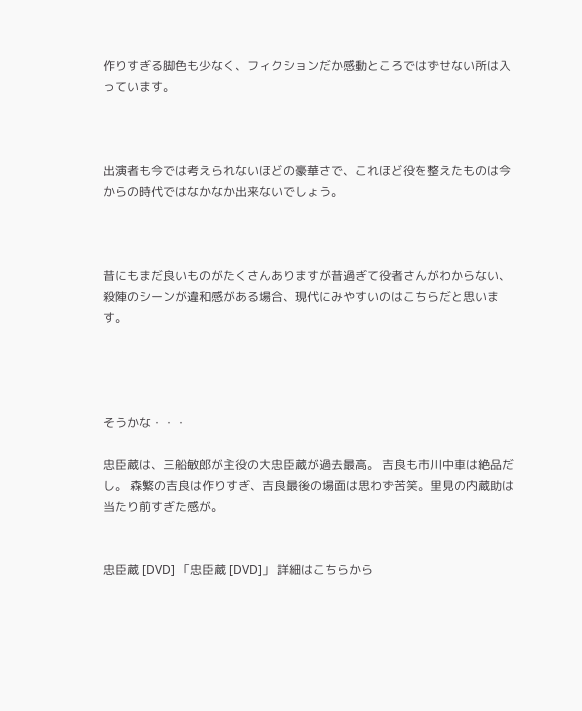作りすぎる脚色も少なく、フィクションだか感動ところではずせない所は入っています。



出演者も今では考えられないほどの豪華さで、これほど役を整えたものは今からの時代ではなかなか出来ないでしょう。



昔にもまだ良いものがたくさんありますが昔過ぎて役者さんがわからない、殺陣のシーンが違和感がある場合、現代にみやすいのはこちらだと思います。




そうかな・・・

忠臣蔵は、三船敏郎が主役の大忠臣蔵が過去最高。 吉良も市川中車は絶品だし。 森繁の吉良は作りすぎ、吉良最後の場面は思わず苦笑。里見の内蔵助は当たり前すぎた感が。


忠臣蔵 [DVD] 「忠臣蔵 [DVD]」 詳細はこちらから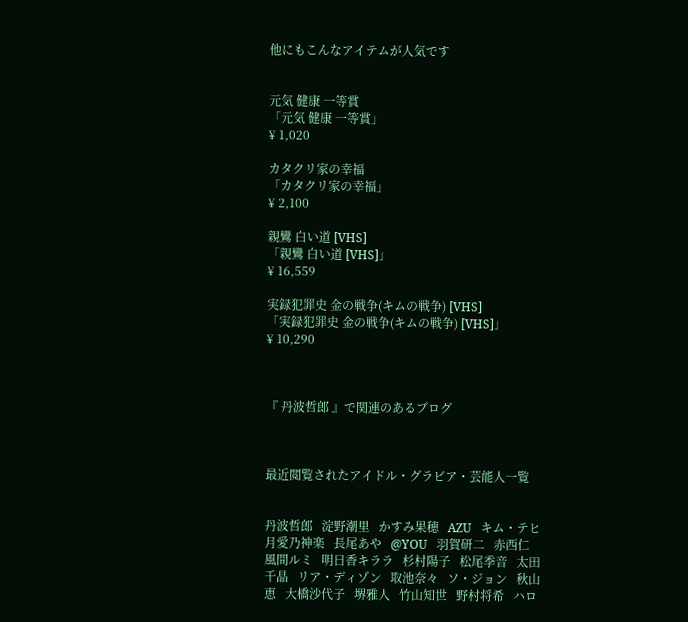他にもこんなアイテムが人気です


元気 健康 一等賞
「元気 健康 一等賞」
¥ 1,020

カタクリ家の幸福
「カタクリ家の幸福」
¥ 2,100

親鸞 白い道 [VHS]
「親鸞 白い道 [VHS]」
¥ 16,559

実録犯罪史 金の戦争(キムの戦争) [VHS]
「実録犯罪史 金の戦争(キムの戦争) [VHS]」
¥ 10,290



『 丹波哲郎 』で関連のあるブログ



最近閲覧されたアイドル・グラビア・芸能人一覧


丹波哲郎   淀野潮里   かすみ果穂   AZU   キム・テヒ   月愛乃神楽   長尾あや   @YOU   羽賀研二   赤西仁   風間ルミ   明日香キララ   杉村陽子   松尾季音   太田千晶   リア・ディゾン   取池奈々   ソ・ジョン   秋山恵   大橋沙代子   堺雅人   竹山知世   野村将希   ハロ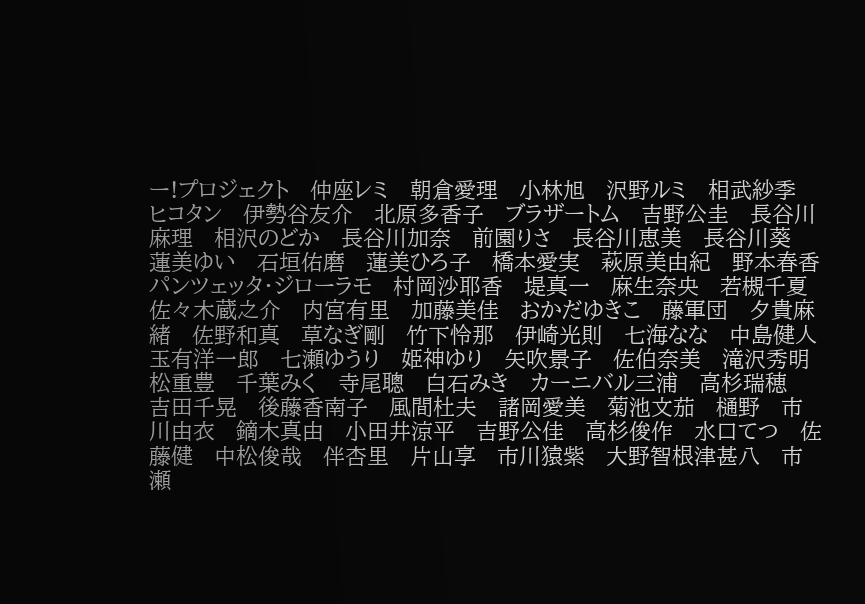ー!プロジェクト   仲座レミ   朝倉愛理   小林旭   沢野ルミ   相武紗季   ヒコタン   伊勢谷友介   北原多香子   ブラザートム   吉野公圭   長谷川麻理   相沢のどか   長谷川加奈   前園りさ   長谷川恵美   長谷川葵   蓮美ゆい   石垣佑磨   蓮美ひろ子   橋本愛実   萩原美由紀   野本春香   パンツェッタ・ジローラモ   村岡沙耶香   堤真一   麻生奈央   若槻千夏   佐々木蔵之介   内宮有里   加藤美佳   おかだゆきこ   藤軍団   夕貴麻緒   佐野和真   草なぎ剛   竹下怜那   伊崎光則   七海なな   中島健人   玉有洋一郎   七瀬ゆうり   姫神ゆり   矢吹景子   佐伯奈美   滝沢秀明   松重豊   千葉みく   寺尾聰   白石みき   カーニバル三浦   高杉瑞穂   吉田千晃   後藤香南子   風間杜夫   諸岡愛美   菊池文茄   樋野   市川由衣   鏑木真由   小田井涼平   吉野公佳   高杉俊作   水口てつ   佐藤健   中松俊哉   伴杏里   片山享   市川猿紫   大野智根津甚八   市瀬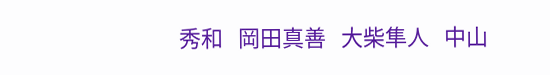秀和   岡田真善   大柴隼人   中山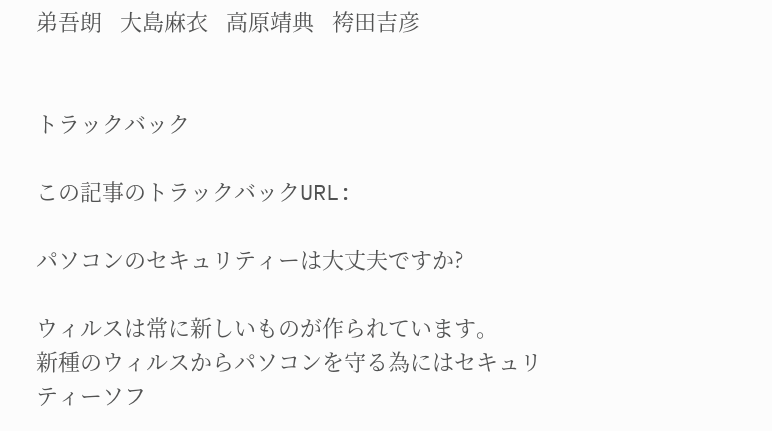弟吾朗   大島麻衣   高原靖典   袴田吉彦


トラックバック

この記事のトラックバックURL:

パソコンのセキュリティーは大丈夫ですか?

ウィルスは常に新しいものが作られています。
新種のウィルスからパソコンを守る為にはセキュリティーソフ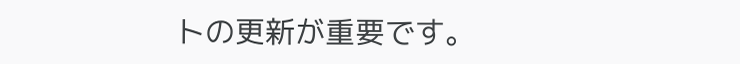トの更新が重要です。